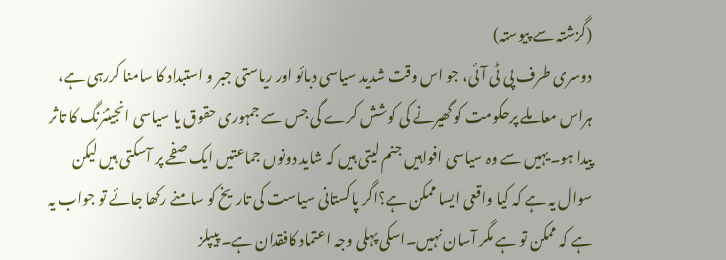(گزشتہ سے پیوستہ)
دوسری طرف پی ٹی آئی، جو اس وقت شدید سیاسی دبائو اور ریاستی جبر و استبداد کا سامنا کررہی ہے، ہراس معاملے پرحکومت کو گھیرنے کی کوشش کرے گی جس سے جمہوری حقوق یا سیاسی انجینئرنگ کا تاثر پیدا ہو۔یہیں سے وہ سیاسی افواہیں جنم لیتی ہیں کہ شاید دونوں جماعتیں ایک صفحے پر آسکتی ہیں لیکن سوال یہ ہے کہ کیا واقعی ایسا ممکن ہے؟اگر پاکستانی سیاست کی تاریخ کو سامنے رکھا جائے تو جواب یہ ہے کہ ممکن تو ہے مگر آسان نہیں۔اسکی پہلی وجہ اعتماد کافقدان ہے۔ پیپلز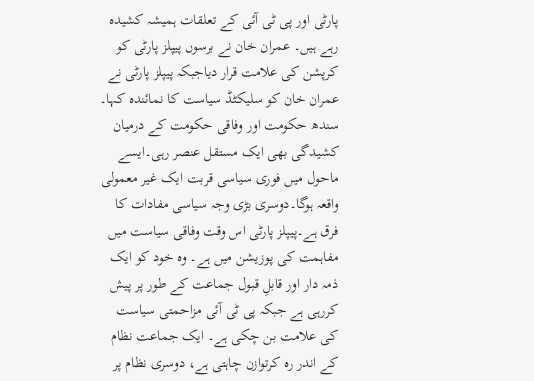پارٹی اور پی ٹی آئی کے تعلقات ہمیشہ کشیدہ رہے ہیں۔ عمران خان نے برسوں پیپلز پارٹی کو کرپشن کی علامت قرار دیاجبکہ پیپلز پارٹی نے عمران خان کو سلیکٹڈ سیاست کا نمائندہ کہا۔ سندھ حکومت اور وفاقی حکومت کے درمیان کشیدگی بھی ایک مستقل عنصر رہی۔ایسے ماحول میں فوری سیاسی قربت ایک غیر معمولی واقعہ ہوگا۔دوسری بڑی وجہ سیاسی مفادات کا فرق ہے۔پیپلز پارٹی اس وقت وفاقی سیاست میں مفاہمت کی پوزیشن میں ہے۔ وہ خود کو ایک ذمہ دار اور قابلِ قبول جماعت کے طور پر پیش کررہی ہے جبکہ پی ٹی آئی مزاحمتی سیاست کی علامت بن چکی ہے۔ ایک جماعت نظام کے اندر رہ کرتوازن چاہتی ہے، دوسری نظام پر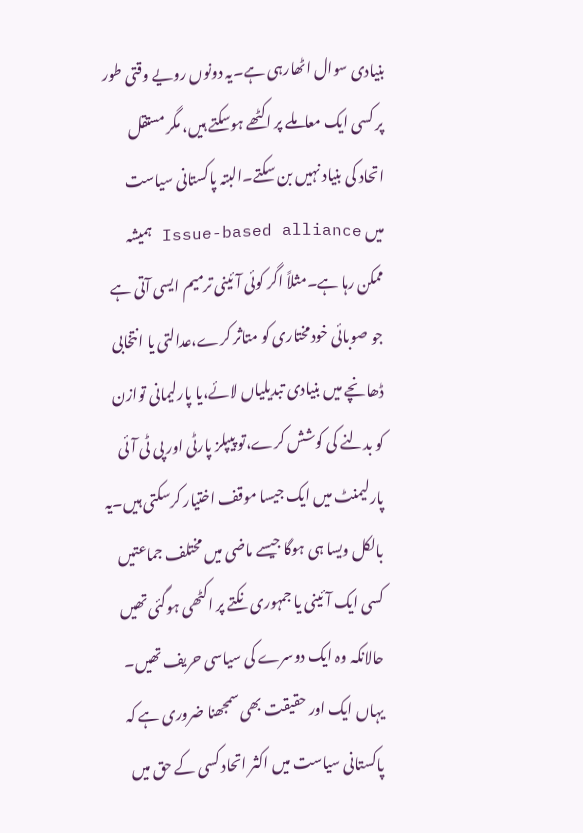بنیادی سوال اٹھارہی ہے۔یہ دونوں رویے وقتی طور پر کسی ایک معاملے پر اکٹھے ہوسکتے ہیں، مگر مستقل اتحاد کی بنیاد نہیں بن سکتے۔البتہ پاکستانی سیاست میں Issue-based alliance ہمیشہ ممکن رہا ہے۔مثلاً اگر کوئی آئینی ترمیم ایسی آتی ہے جو صوبائی خودمختاری کو متاثر کرے،عدالتی یا انتخابی ڈھانچے میں بنیادی تبدیلیاں لائے،یا پارلیمانی توازن کو بدلنے کی کوشش کرے،تو پیپلز پارٹی اور پی ٹی آئی پارلیمنٹ میں ایک جیسا موقف اختیار کرسکتی ہیں۔یہ بالکل ویسا ہی ہوگا جیسے ماضی میں مختلف جماعتیں کسی ایک آئینی یا جمہوری نکتے پر اکٹھی ہوگئی تھیں حالانکہ وہ ایک دوسرے کی سیاسی حریف تھیں۔
یہاں ایک اور حقیقت بھی سمجھنا ضروری ہے کہ پاکستانی سیاست میں اکثر اتحاد کسی کے حق میں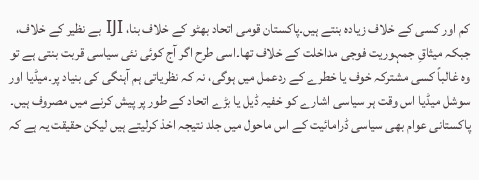کم اور کسی کے خلاف زیادہ بنتے ہیں۔پاکستان قومی اتحاد بھٹو کے خلاف بنا، IJI بے نظیر کے خلاف، جبکہ میثاقِ جمہوریت فوجی مداخلت کے خلاف تھا۔اسی طرح اگر آج کوئی نئی سیاسی قربت بنتی ہے تو وہ غالباً کسی مشترکہ خوف یا خطرے کے ردعمل میں ہوگی، نہ کہ نظریاتی ہم آہنگی کی بنیاد پر۔میڈیا اور سوشل میڈیا اس وقت ہر سیاسی اشارے کو خفیہ ڈیل یا بڑے اتحاد کے طور پر پیش کرنے میں مصروف ہیں۔ پاکستانی عوام بھی سیاسی ڈرامائیت کے اس ماحول میں جلد نتیجہ اخذ کرلیتے ہیں لیکن حقیقت یہ ہے کہ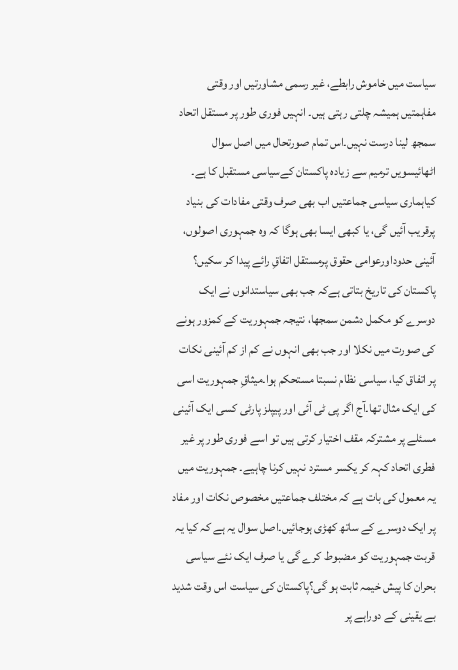سیاست میں خاموش رابطے، غیر رسمی مشاورتیں اور وقتی مفاہمتیں ہمیشہ چلتی رہتی ہیں۔ انہیں فوری طور پر مستقل اتحاد سمجھ لینا درست نہیں۔اس تمام صورتحال میں اصل سوال اٹھائیسویں ترمیم سے زیادہ پاکستان کےسیاسی مستقبل کا ہے۔ کیاہماری سیاسی جماعتیں اب بھی صرف وقتی مفادات کی بنیاد پرقریب آئیں گی، یا کبھی ایسا بھی ہوگا کہ وہ جمہوری اصولوں، آئینی حدوداورعوامی حقوق پرمستقل اتفاقِ رائے پیدا کر سکیں؟ پاکستان کی تاریخ بتاتی ہےکہ جب بھی سیاستدانوں نے ایک دوسرے کو مکمل دشمن سمجھا، نتیجہ جمہوریت کے کمزور ہونے کی صورت میں نکلا اور جب بھی انہوں نے کم از کم آئینی نکات پر اتفاق کیا، سیاسی نظام نسبتا مستحکم ہوا۔میثاقِ جمہوریت اسی کی ایک مثال تھا۔آج اگر پی ٹی آئی اور پیپلز پارٹی کسی ایک آئینی مسئلے پر مشترکہ مقف اختیار کرتی ہیں تو اسے فوری طور پر غیر فطری اتحاد کہہ کر یکسر مسترد نہیں کرنا چاہیے۔ جمہوریت میں یہ معمول کی بات ہے کہ مختلف جماعتیں مخصوص نکات اور مفاد پر ایک دوسرے کے ساتھ کھڑی ہوجائیں۔اصل سوال یہ ہے کہ کیا یہ قربت جمہوریت کو مضبوط کرے گی یا صرف ایک نئے سیاسی بحران کا پیش خیمہ ثابت ہو گی؟پاکستان کی سیاست اس وقت شدید بے یقینی کے دوراہے پر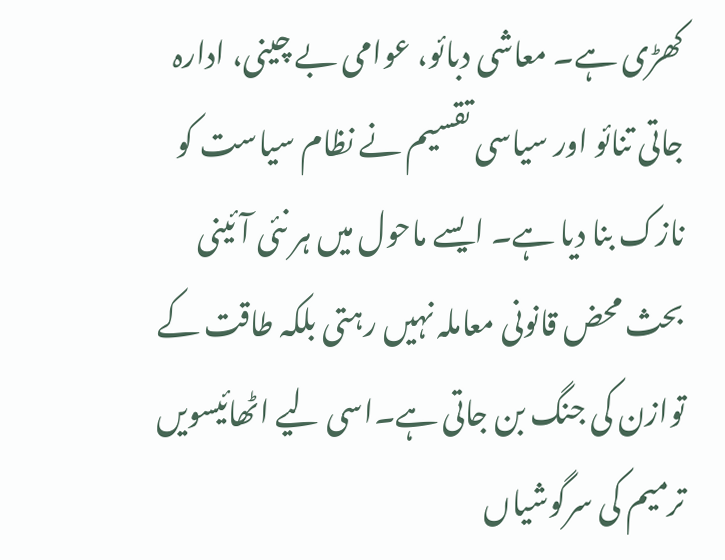کھڑی ہے۔ معاشی دبائو، عوامی بے چینی، ادارہ جاتی تنائو اور سیاسی تقسیم نے نظام سیاست کو نازک بنا دیا ہے۔ ایسے ماحول میں ہر نئی آئینی بحث محض قانونی معاملہ نہیں رہتی بلکہ طاقت کے توازن کی جنگ بن جاتی ہے۔اسی لیے اٹھائیسویں ترمیم کی سرگوشیاں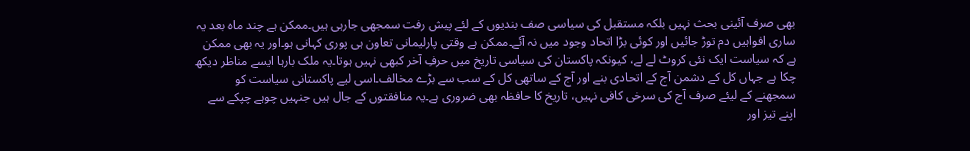بھی صرف آئینی بحث نہیں بلکہ مستقبل کی سیاسی صف بندیوں کے لئے پیش رفت سمجھی جارہی ہیں۔ممکن ہے چند ماہ بعد یہ ساری افواہیں دم توڑ جائیں اور کوئی بڑا اتحاد وجود میں نہ آئے۔ممکن ہے وقتی پارلیمانی تعاون ہی پوری کہانی ہو۔اور یہ بھی ممکن ہے کہ سیاست ایک نئی کروٹ لے لے، کیونکہ پاکستان کی سیاسی تاریخ میں حرفِ آخر کبھی نہیں ہوتا۔یہ ملک بارہا ایسے مناظر دیکھ چکا ہے جہاں کل کے دشمن آج کے اتحادی بنے اور آج کے ساتھی کل کے سب سے بڑے مخالف۔اسی لیے پاکستانی سیاست کو سمجھنے کے لیئے صرف آج کی سرخی کافی نہیں، تاریخ کا حافظہ بھی ضروری ہے۔یہ منافقتوں کے جال ہیں جنہیں چوہے چپکے سے اپنے تیز اور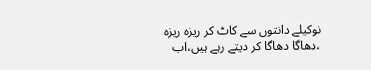نوکیلے دانتوں سے کاٹ کر ریزہ ریزہ ،دھاگا دھاگا کر دیتے رہے ہیں،اب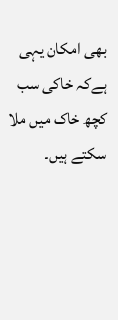بھی امکان یہی ہےکہ خاکی سب کچھ خاک میں ملا سکتے ہیں۔